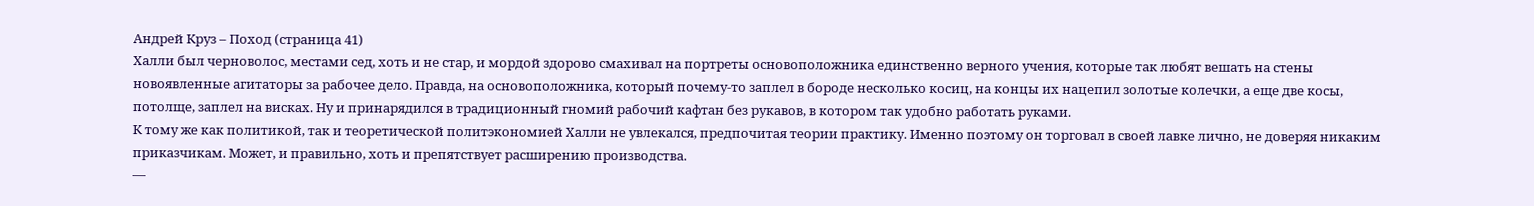Андрей Круз – Поход (страница 41)
Халли был черноволос, местами сед, хоть и не стар, и мордой здорово смахивал на портреты основоположника единственно верного учения, которые так любят вешать на стены новоявленные агитаторы за рабочее дело. Правда, на основоположника, который почему-то заплел в бороде несколько косиц, на концы их нацепил золотые колечки, а еще две косы, потолще, заплел на висках. Ну и принарядился в традиционный гномий рабочий кафтан без рукавов, в котором так удобно работать руками.
К тому же как политикой, так и теоретической политэкономией Халли не увлекался, предпочитая теории практику. Именно поэтому он торговал в своей лавке лично, не доверяя никаким приказчикам. Может, и правильно, хоть и препятствует расширению производства.
―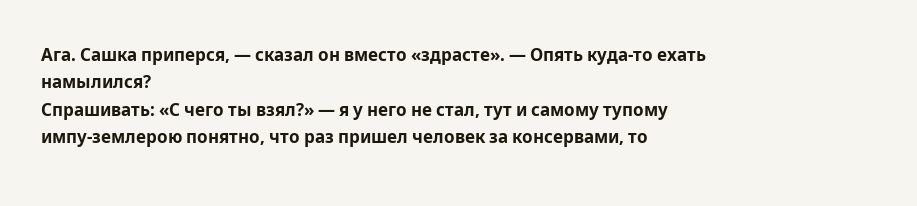Ага. Сашка приперся, ― сказал он вместо «здрасте». ― Опять куда-то ехать намылился?
Спрашивать: «С чего ты взял?» ― я у него не стал, тут и самому тупому импу-землерою понятно, что раз пришел человек за консервами, то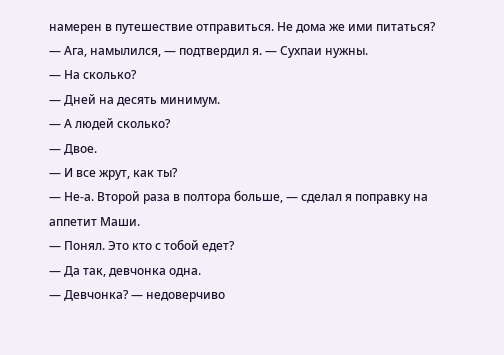намерен в путешествие отправиться. Не дома же ими питаться?
― Ага, намылился, ― подтвердил я. ― Сухпаи нужны.
― На сколько?
― Дней на десять минимум.
― А людей сколько?
― Двое.
― И все жрут, как ты?
― Не-а. Второй раза в полтора больше, ― сделал я поправку на аппетит Маши.
― Понял. Это кто с тобой едет?
― Да так, девчонка одна.
― Девчонка? ― недоверчиво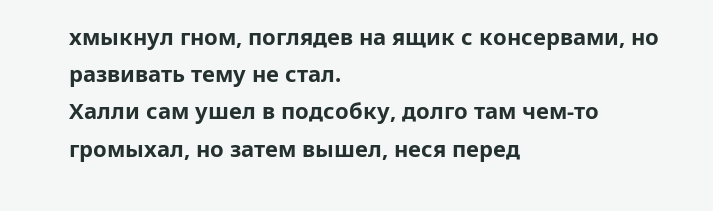хмыкнул гном, поглядев на ящик с консервами, но развивать тему не стал.
Халли сам ушел в подсобку, долго там чем-то громыхал, но затем вышел, неся перед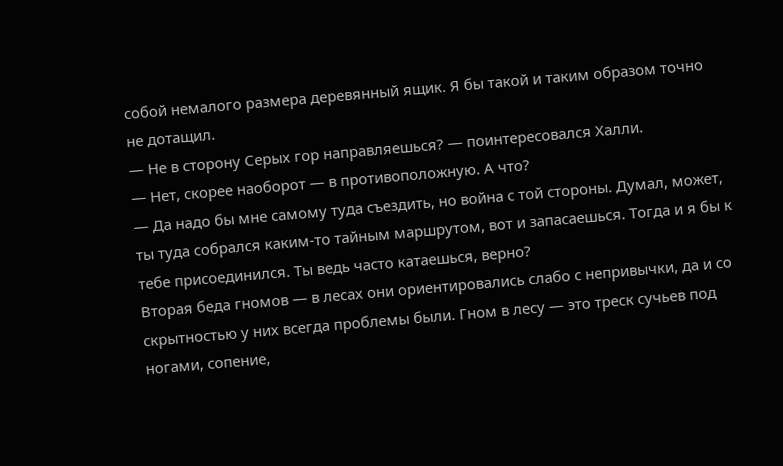собой немалого размера деревянный ящик. Я бы такой и таким образом точно не дотащил.
― Не в сторону Серых гор направляешься? ― поинтересовался Халли.
― Нет, скорее наоборот ― в противоположную. А что?
― Да надо бы мне самому туда съездить, но война с той стороны. Думал, может, ты туда собрался каким-то тайным маршрутом, вот и запасаешься. Тогда и я бы к тебе присоединился. Ты ведь часто катаешься, верно?
Вторая беда гномов ― в лесах они ориентировались слабо с непривычки, да и со скрытностью у них всегда проблемы были. Гном в лесу ― это треск сучьев под ногами, сопение,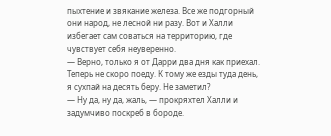пыхтение и звякание железа. Все же подгорный они народ, не лесной ни разу. Вот и Халли избегает сам соваться на территорию, где чувствует себя неуверенно.
― Верно, только я от Дарри два дня как приехал. Теперь не скоро поеду. К тому же езды туда день, я сухпай на десять беру. Не заметил?
― Ну да, ну да, жаль, ― прокряхтел Халли и задумчиво поскреб в бороде.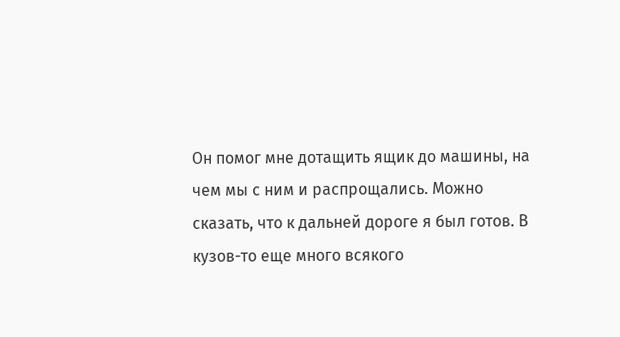Он помог мне дотащить ящик до машины, на чем мы с ним и распрощались. Можно сказать, что к дальней дороге я был готов. В кузов-то еще много всякого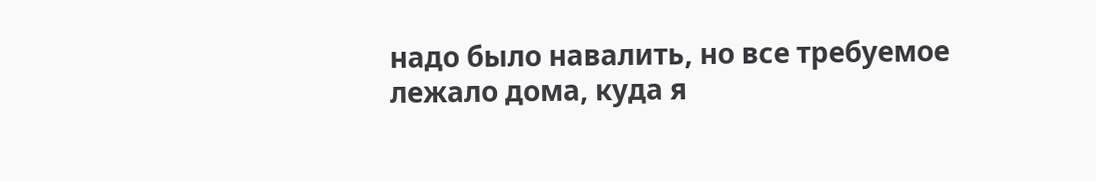надо было навалить, но все требуемое лежало дома, куда я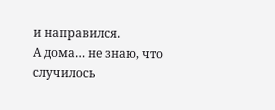и направился.
А дома… не знаю, что случилось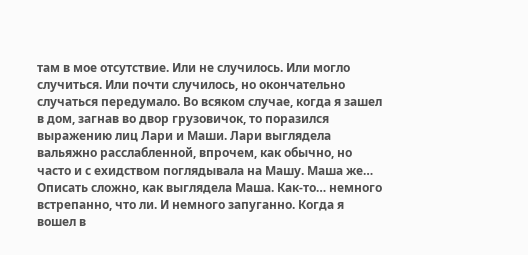там в мое отсутствие. Или не случилось. Или могло случиться. Или почти случилось, но окончательно случаться передумало. Во всяком случае, когда я зашел в дом, загнав во двор грузовичок, то поразился выражению лиц Лари и Маши. Лари выглядела вальяжно расслабленной, впрочем, как обычно, но часто и с ехидством поглядывала на Машу. Маша же… Описать сложно, как выглядела Маша. Как-то… немного встрепанно, что ли. И немного запуганно. Когда я вошел в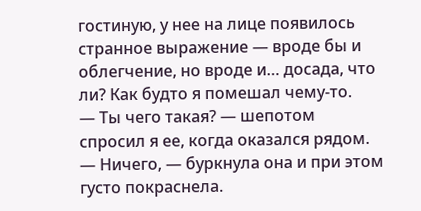гостиную, у нее на лице появилось странное выражение ― вроде бы и облегчение, но вроде и… досада, что ли? Как будто я помешал чему-то.
― Ты чего такая? ― шепотом спросил я ее, когда оказался рядом.
― Ничего, ― буркнула она и при этом густо покраснела.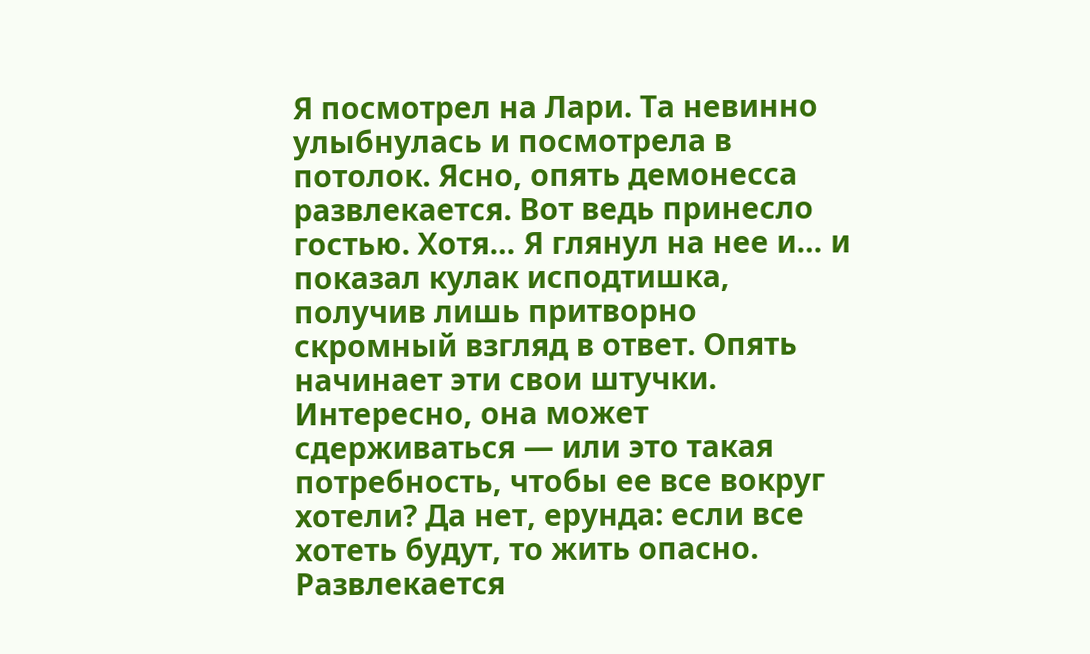Я посмотрел на Лари. Та невинно улыбнулась и посмотрела в потолок. Ясно, опять демонесса развлекается. Вот ведь принесло гостью. Хотя… Я глянул на нее и… и показал кулак исподтишка, получив лишь притворно скромный взгляд в ответ. Опять начинает эти свои штучки. Интересно, она может сдерживаться ― или это такая потребность, чтобы ее все вокруг хотели? Да нет, ерунда: если все хотеть будут, то жить опасно. Развлекается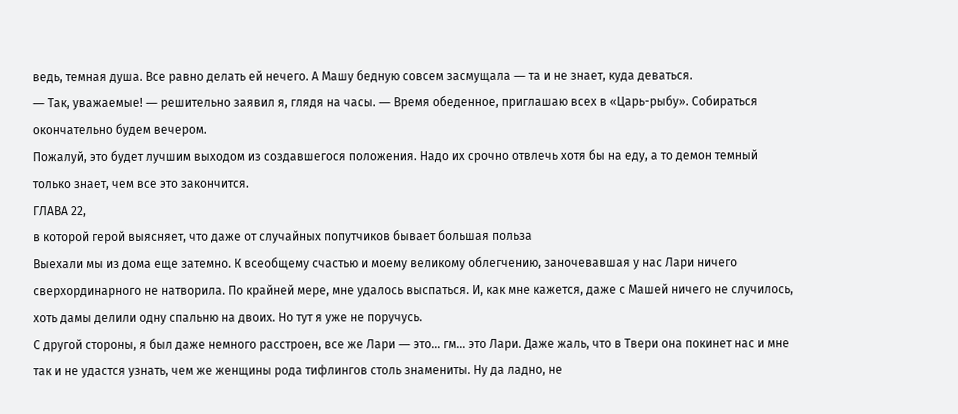ведь, темная душа. Все равно делать ей нечего. А Машу бедную совсем засмущала ― та и не знает, куда деваться.
― Так, уважаемые! ― решительно заявил я, глядя на часы. ― Время обеденное, приглашаю всех в «Царь-рыбу». Собираться окончательно будем вечером.
Пожалуй, это будет лучшим выходом из создавшегося положения. Надо их срочно отвлечь хотя бы на еду, а то демон темный только знает, чем все это закончится.
ГЛАВА 22,
в которой герой выясняет, что даже от случайных попутчиков бывает большая польза
Выехали мы из дома еще затемно. К всеобщему счастью и моему великому облегчению, заночевавшая у нас Лари ничего сверхординарного не натворила. По крайней мере, мне удалось выспаться. И, как мне кажется, даже с Машей ничего не случилось, хоть дамы делили одну спальню на двоих. Но тут я уже не поручусь.
С другой стороны, я был даже немного расстроен, все же Лари ― это… гм… это Лари. Даже жаль, что в Твери она покинет нас и мне так и не удастся узнать, чем же женщины рода тифлингов столь знамениты. Ну да ладно, не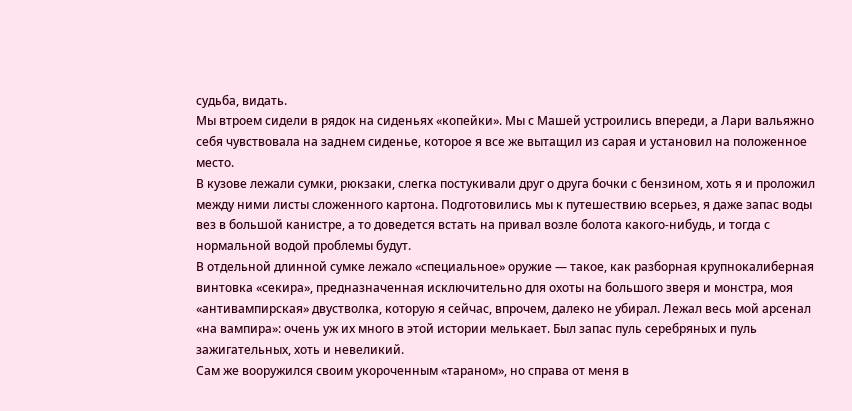судьба, видать.
Мы втроем сидели в рядок на сиденьях «копейки». Мы с Машей устроились впереди, а Лари вальяжно себя чувствовала на заднем сиденье, которое я все же вытащил из сарая и установил на положенное место.
В кузове лежали сумки, рюкзаки, слегка постукивали друг о друга бочки с бензином, хоть я и проложил между ними листы сложенного картона. Подготовились мы к путешествию всерьез, я даже запас воды вез в большой канистре, а то доведется встать на привал возле болота какого-нибудь, и тогда с нормальной водой проблемы будут.
В отдельной длинной сумке лежало «специальное» оружие ― такое, как разборная крупнокалиберная винтовка «секира», предназначенная исключительно для охоты на большого зверя и монстра, моя «антивампирская» двустволка, которую я сейчас, впрочем, далеко не убирал. Лежал весь мой арсенал «на вампира»: очень уж их много в этой истории мелькает. Был запас пуль серебряных и пуль зажигательных, хоть и невеликий.
Сам же вооружился своим укороченным «тараном», но справа от меня в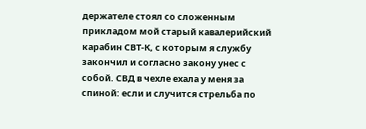держателе стоял со сложенным прикладом мой старый кавалерийский карабин СВТ-К, с которым я службу закончил и согласно закону унес с собой. СВД в чехле ехала у меня за спиной: если и случится стрельба по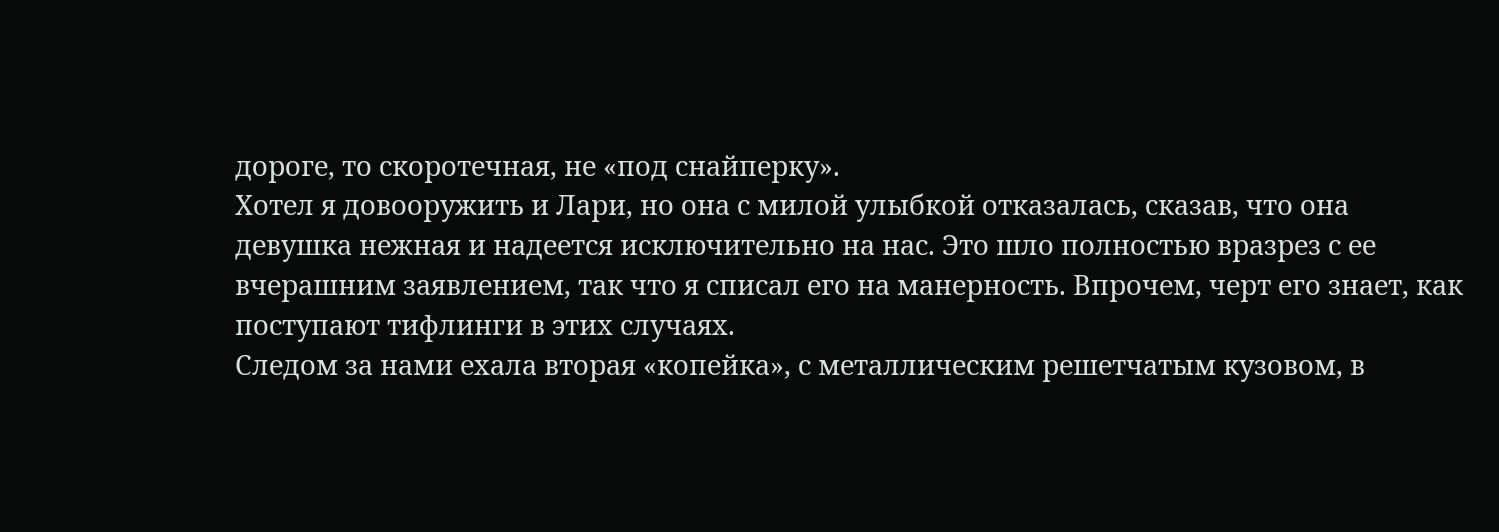дороге, то скоротечная, не «под снайперку».
Хотел я довооружить и Лари, но она с милой улыбкой отказалась, сказав, что она девушка нежная и надеется исключительно на нас. Это шло полностью вразрез с ее вчерашним заявлением, так что я списал его на манерность. Впрочем, черт его знает, как поступают тифлинги в этих случаях.
Следом за нами ехала вторая «копейка», с металлическим решетчатым кузовом, в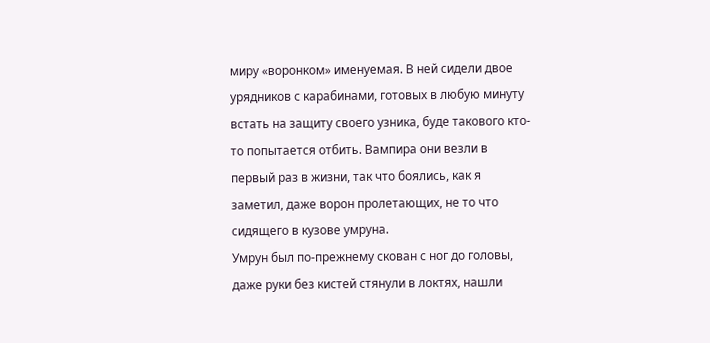миру «воронком» именуемая. В ней сидели двое урядников с карабинами, готовых в любую минуту встать на защиту своего узника, буде такового кто-то попытается отбить. Вампира они везли в первый раз в жизни, так что боялись, как я заметил, даже ворон пролетающих, не то что сидящего в кузове умруна.
Умрун был по-прежнему скован с ног до головы, даже руки без кистей стянули в локтях, нашли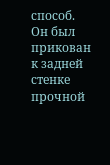способ. Он был прикован к задней стенке прочной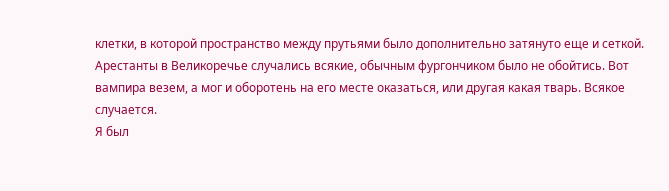клетки, в которой пространство между прутьями было дополнительно затянуто еще и сеткой. Арестанты в Великоречье случались всякие, обычным фургончиком было не обойтись. Вот вампира везем, а мог и оборотень на его месте оказаться, или другая какая тварь. Всякое случается.
Я был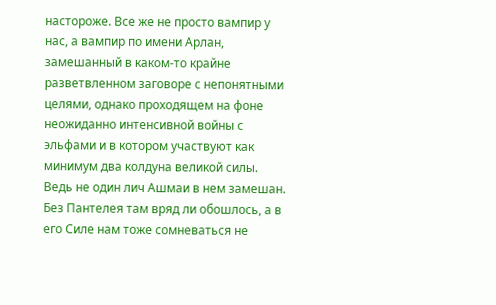настороже. Все же не просто вампир у нас, а вампир по имени Арлан, замешанный в каком-то крайне разветвленном заговоре с непонятными целями, однако проходящем на фоне неожиданно интенсивной войны с эльфами и в котором участвуют как минимум два колдуна великой силы. Ведь не один лич Ашмаи в нем замешан. Без Пантелея там вряд ли обошлось, а в его Силе нам тоже сомневаться не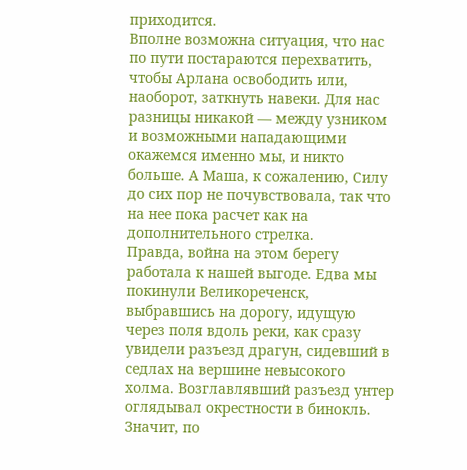приходится.
Вполне возможна ситуация, что нас по пути постараются перехватить, чтобы Арлана освободить или, наоборот, заткнуть навеки. Для нас разницы никакой ― между узником и возможными нападающими окажемся именно мы, и никто больше. А Маша, к сожалению, Силу до сих пор не почувствовала, так что на нее пока расчет как на дополнительного стрелка.
Правда, война на этом берегу работала к нашей выгоде. Едва мы покинули Великореченск, выбравшись на дорогу, идущую через поля вдоль реки, как сразу увидели разъезд драгун, сидевший в седлах на вершине невысокого холма. Возглавлявший разъезд унтер оглядывал окрестности в бинокль. Значит, по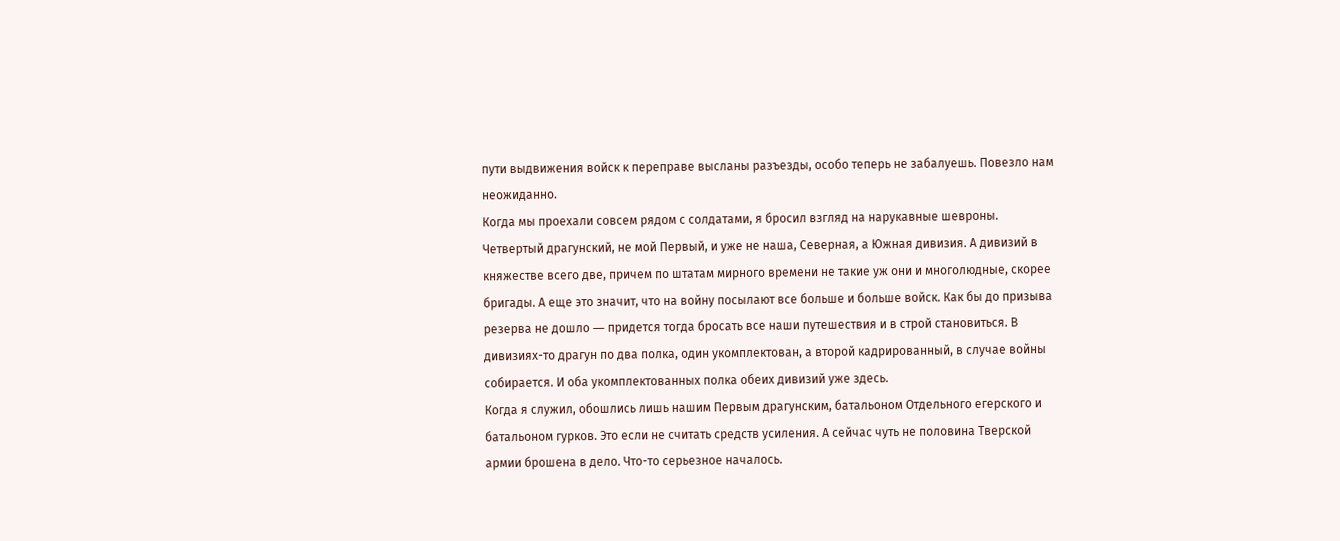пути выдвижения войск к переправе высланы разъезды, особо теперь не забалуешь. Повезло нам неожиданно.
Когда мы проехали совсем рядом с солдатами, я бросил взгляд на нарукавные шевроны. Четвертый драгунский, не мой Первый, и уже не наша, Северная, а Южная дивизия. А дивизий в княжестве всего две, причем по штатам мирного времени не такие уж они и многолюдные, скорее бригады. А еще это значит, что на войну посылают все больше и больше войск. Как бы до призыва резерва не дошло ― придется тогда бросать все наши путешествия и в строй становиться. В дивизиях-то драгун по два полка, один укомплектован, а второй кадрированный, в случае войны собирается. И оба укомплектованных полка обеих дивизий уже здесь.
Когда я служил, обошлись лишь нашим Первым драгунским, батальоном Отдельного егерского и батальоном гурков. Это если не считать средств усиления. А сейчас чуть не половина Тверской армии брошена в дело. Что-то серьезное началось.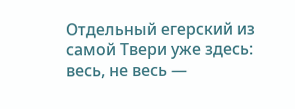Отдельный егерский из самой Твери уже здесь: весь, не весь ―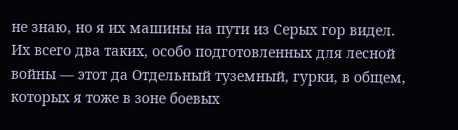не знаю, но я их машины на пути из Серых гор видел. Их всего два таких, особо подготовленных для лесной войны ― этот да Отдельный туземный, гурки, в общем, которых я тоже в зоне боевых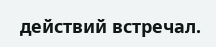действий встречал.